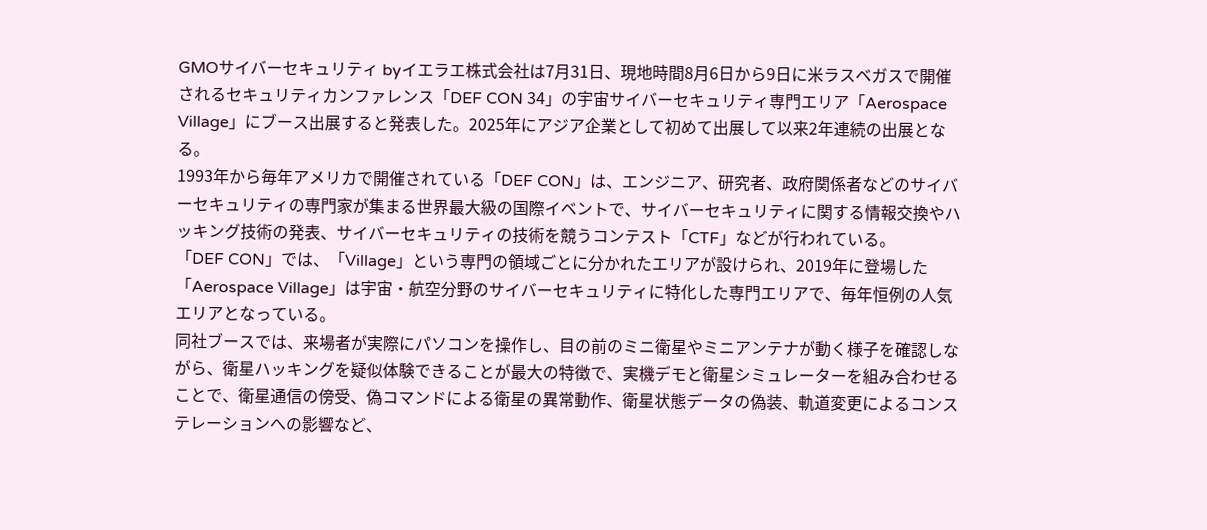GMOサイバーセキュリティ byイエラエ株式会社は7月31日、現地時間8月6日から9日に米ラスベガスで開催されるセキュリティカンファレンス「DEF CON 34」の宇宙サイバーセキュリティ専門エリア「Aerospace Village」にブース出展すると発表した。2025年にアジア企業として初めて出展して以来2年連続の出展となる。
1993年から毎年アメリカで開催されている「DEF CON」は、エンジニア、研究者、政府関係者などのサイバーセキュリティの専門家が集まる世界最大級の国際イベントで、サイバーセキュリティに関する情報交換やハッキング技術の発表、サイバーセキュリティの技術を競うコンテスト「CTF」などが行われている。
「DEF CON」では、「Village」という専門の領域ごとに分かれたエリアが設けられ、2019年に登場した「Aerospace Village」は宇宙・航空分野のサイバーセキュリティに特化した専門エリアで、毎年恒例の人気エリアとなっている。
同社ブースでは、来場者が実際にパソコンを操作し、目の前のミニ衛星やミニアンテナが動く様子を確認しながら、衛星ハッキングを疑似体験できることが最大の特徴で、実機デモと衛星シミュレーターを組み合わせることで、衛星通信の傍受、偽コマンドによる衛星の異常動作、衛星状態データの偽装、軌道変更によるコンステレーションへの影響など、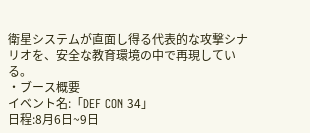衛星システムが直面し得る代表的な攻撃シナリオを、安全な教育環境の中で再現している。
・ブース概要
イベント名:「DEF CON 34」
日程:8月6日~9日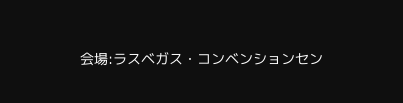会場:ラスベガス・コンベンションセン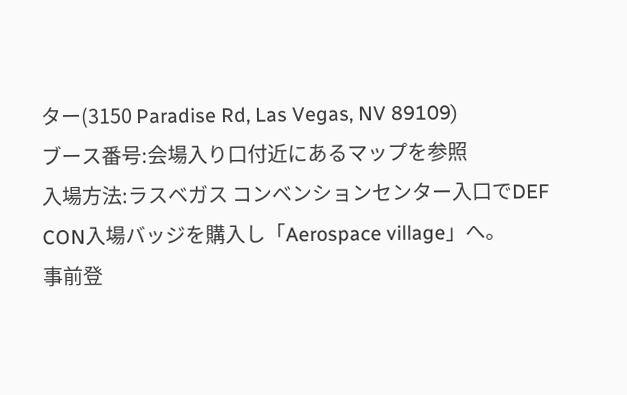ター(3150 Paradise Rd, Las Vegas, NV 89109)
ブース番号:会場入り口付近にあるマップを参照
入場方法:ラスベガス コンベンションセンター入口でDEF CON入場バッジを購入し「Aerospace village」へ。
事前登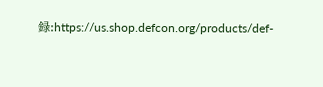録:https://us.shop.defcon.org/products/def-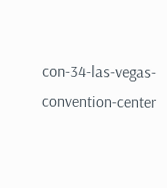con-34-las-vegas-convention-center